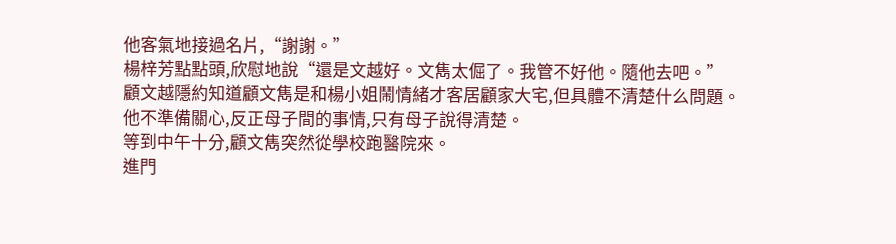他客氣地接過名片,“謝謝。”
楊梓芳點點頭,欣慰地說“還是文越好。文雋太倔了。我管不好他。隨他去吧。”
顧文越隱約知道顧文雋是和楊小姐鬧情緒才客居顧家大宅,但具體不清楚什么問題。
他不準備關心,反正母子間的事情,只有母子說得清楚。
等到中午十分,顧文雋突然從學校跑醫院來。
進門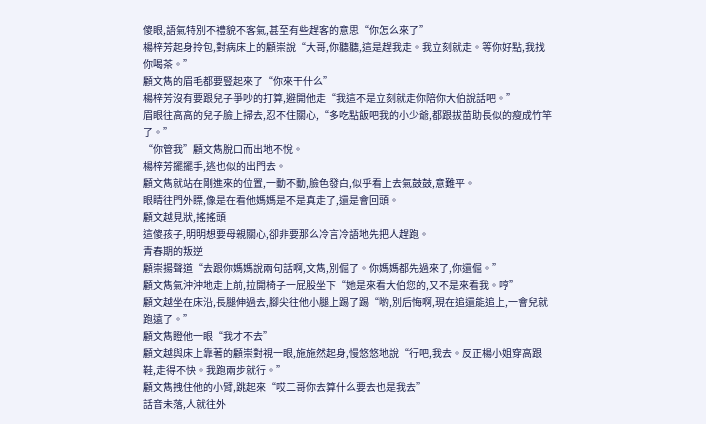傻眼,語氣特別不禮貌不客氣,甚至有些趕客的意思“你怎么來了”
楊梓芳起身拎包,對病床上的顧崇說“大哥,你聽聽,這是趕我走。我立刻就走。等你好點,我找你喝茶。”
顧文雋的眉毛都要豎起來了“你來干什么”
楊梓芳沒有要跟兒子爭吵的打算,避開他走“我這不是立刻就走你陪你大伯說話吧。”
眉眼往高高的兒子臉上掃去,忍不住關心,“多吃點飯吧我的小少爺,都跟拔苗助長似的瘦成竹竿了。”
“你管我”顧文雋脫口而出地不悅。
楊梓芳擺擺手,逃也似的出門去。
顧文雋就站在剛進來的位置,一動不動,臉色發白,似乎看上去氣鼓鼓,意難平。
眼睛往門外瞟,像是在看他媽媽是不是真走了,還是會回頭。
顧文越見狀,搖搖頭
這傻孩子,明明想要母親關心,卻非要那么冷言冷語地先把人趕跑。
青春期的叛逆
顧崇揚聲道“去跟你媽媽說兩句話啊,文雋,別倔了。你媽媽都先過來了,你還倔。”
顧文雋氣沖沖地走上前,拉開椅子一屁股坐下“她是來看大伯您的,又不是來看我。哼”
顧文越坐在床沿,長腿伸過去,腳尖往他小腿上踢了踢“喲,別后悔啊,現在追還能追上,一會兒就跑遠了。”
顧文雋瞪他一眼“我才不去”
顧文越與床上靠著的顧崇對視一眼,施施然起身,慢悠悠地說“行吧,我去。反正楊小姐穿高跟鞋,走得不快。我跑兩步就行。”
顧文雋拽住他的小臂,跳起來“哎二哥你去算什么要去也是我去”
話音未落,人就往外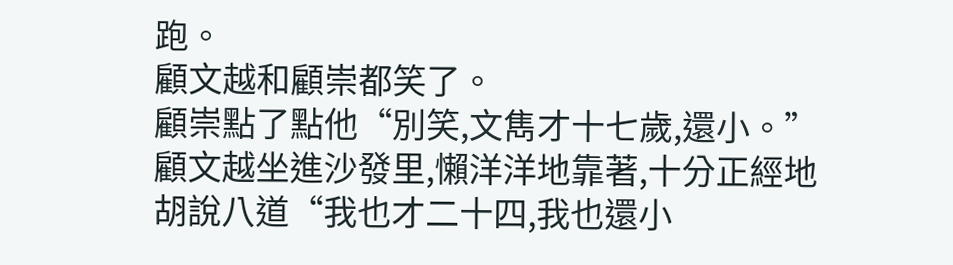跑。
顧文越和顧崇都笑了。
顧崇點了點他“別笑,文雋才十七歲,還小。”
顧文越坐進沙發里,懶洋洋地靠著,十分正經地胡說八道“我也才二十四,我也還小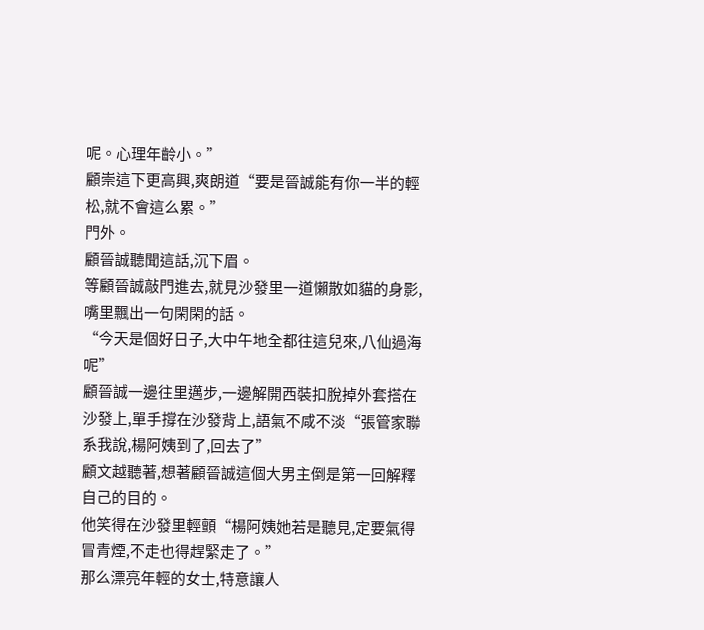呢。心理年齡小。”
顧崇這下更高興,爽朗道“要是晉誠能有你一半的輕松,就不會這么累。”
門外。
顧晉誠聽聞這話,沉下眉。
等顧晉誠敲門進去,就見沙發里一道懶散如貓的身影,嘴里飄出一句閑閑的話。
“今天是個好日子,大中午地全都往這兒來,八仙過海呢”
顧晉誠一邊往里邁步,一邊解開西裝扣脫掉外套搭在沙發上,單手撐在沙發背上,語氣不咸不淡“張管家聯系我說,楊阿姨到了,回去了”
顧文越聽著,想著顧晉誠這個大男主倒是第一回解釋自己的目的。
他笑得在沙發里輕顫“楊阿姨她若是聽見,定要氣得冒青煙,不走也得趕緊走了。”
那么漂亮年輕的女士,特意讓人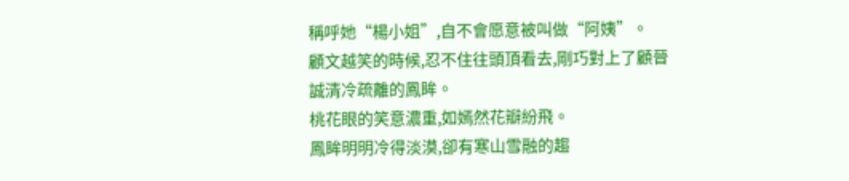稱呼她“楊小姐”,自不會愿意被叫做“阿姨”。
顧文越笑的時候,忍不住往頭頂看去,剛巧對上了顧晉誠清冷疏離的鳳眸。
桃花眼的笑意濃重,如嫣然花瓣紛飛。
鳳眸明明冷得淡漠,卻有寒山雪融的趨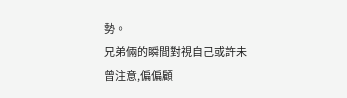勢。
兄弟倆的瞬間對視自己或許未曾注意,偏偏顧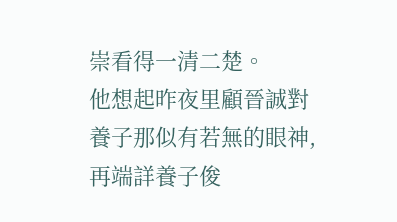崇看得一清二楚。
他想起昨夜里顧晉誠對養子那似有若無的眼神,再端詳養子俊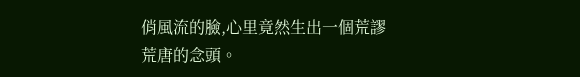俏風流的臉,心里竟然生出一個荒謬荒唐的念頭。